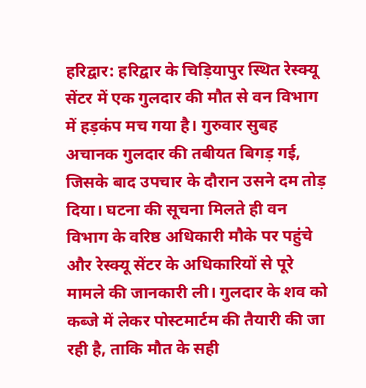हरिद्वार: हरिद्वार के चिड़ियापुर स्थित रेस्क्यू सेंटर में एक गुलदार की मौत से वन विभाग में हड़कंप मच गया है। गुरुवार सुबह अचानक गुलदार की तबीयत बिगड़ गई, जिसके बाद उपचार के दौरान उसने दम तोड़ दिया। घटना की सूचना मिलते ही वन विभाग के वरिष्ठ अधिकारी मौके पर पहुंचे और रेस्क्यू सेंटर के अधिकारियों से पूरे मामले की जानकारी ली। गुलदार के शव को कब्जे में लेकर पोस्टमार्टम की तैयारी की जा रही है, ताकि मौत के सही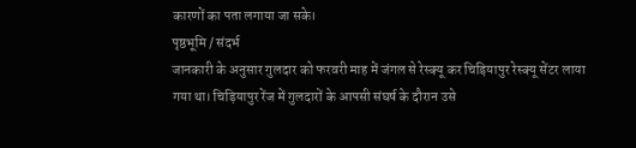कारणों का पता लगाया जा सके।
पृष्ठभूमि / संदर्भ
जानकारी के अनुसार गुलदार को फरवरी माह में जंगल से रेस्क्यू कर चिड़ियापुर रेस्क्यू सेंटर लाया गया था। चिड़ियापुर रेंज में गुलदारों के आपसी संघर्ष के दौरान उसे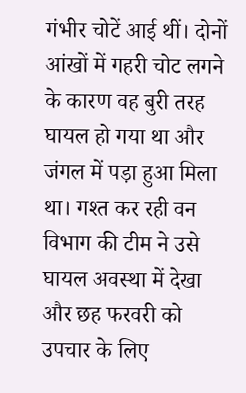गंभीर चोटें आई थीं। दोनों आंखों में गहरी चोट लगने के कारण वह बुरी तरह घायल हो गया था और जंगल में पड़ा हुआ मिला था। गश्त कर रही वन विभाग की टीम ने उसे घायल अवस्था में देखा और छह फरवरी को उपचार के लिए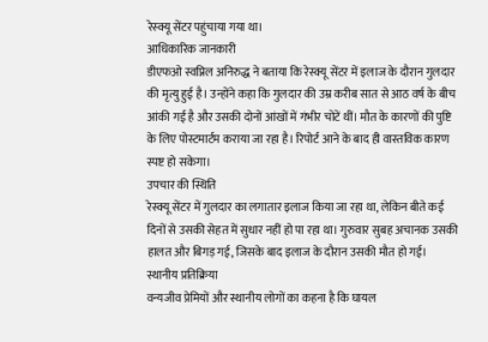रेस्क्यू सेंटर पहुंचाया गया था।
आधिकारिक जानकारी
डीएफओ स्वप्निल अनिरुद्ध ने बताया कि रेस्क्यू सेंटर में इलाज के दौरान गुलदार की मृत्यु हुई है। उन्होंने कहा कि गुलदार की उम्र करीब सात से आठ वर्ष के बीच आंकी गई है और उसकी दोनों आंखों में गंभीर चोटें थीं। मौत के कारणों की पुष्टि के लिए पोस्टमार्टम कराया जा रहा है। रिपोर्ट आने के बाद ही वास्तविक कारण स्पष्ट हो सकेगा।
उपचार की स्थिति
रेस्क्यू सेंटर में गुलदार का लगातार इलाज किया जा रहा था, लेकिन बीते कई दिनों से उसकी सेहत में सुधार नहीं हो पा रहा था। गुरुवार सुबह अचानक उसकी हालत और बिगड़ गई, जिसके बाद इलाज के दौरान उसकी मौत हो गई।
स्थानीय प्रतिक्रिया
वन्यजीव प्रेमियों और स्थानीय लोगों का कहना है कि घायल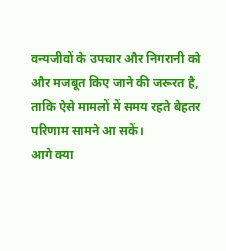वन्यजीवों के उपचार और निगरानी को और मजबूत किए जाने की जरूरत है, ताकि ऐसे मामलों में समय रहते बेहतर परिणाम सामने आ सकें।
आगे क्या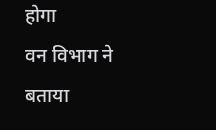होगा
वन विभाग ने बताया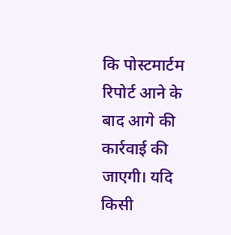कि पोस्टमार्टम रिपोर्ट आने के बाद आगे की कार्रवाई की जाएगी। यदि किसी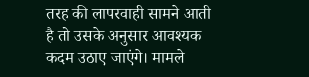तरह की लापरवाही सामने आती है तो उसके अनुसार आवश्यक कदम उठाए जाएंगे। मामले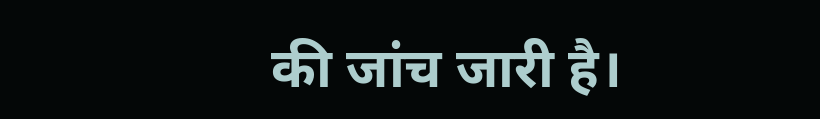की जांच जारी है।